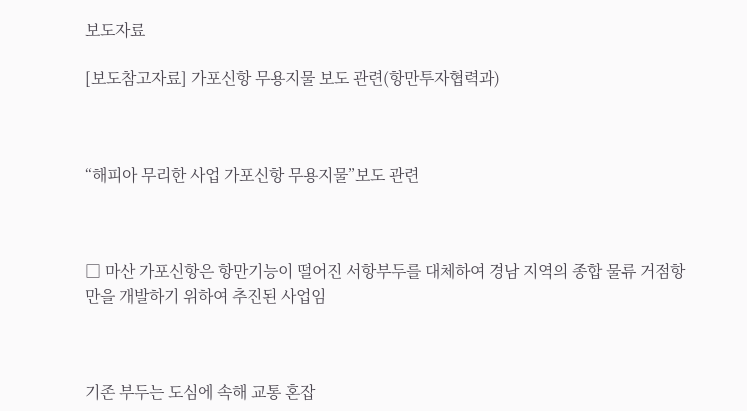보도자료

[보도참고자료] 가포신항 무용지물 보도 관련(항만투자협력과)



“해피아 무리한 사업 가포신항 무용지물”보도 관련



□ 마산 가포신항은 항만기능이 떨어진 서항부두를 대체하여 경남 지역의 종합 물류 거점항만을 개발하기 위하여 추진된 사업임



기존 부두는 도심에 속해 교통 혼잡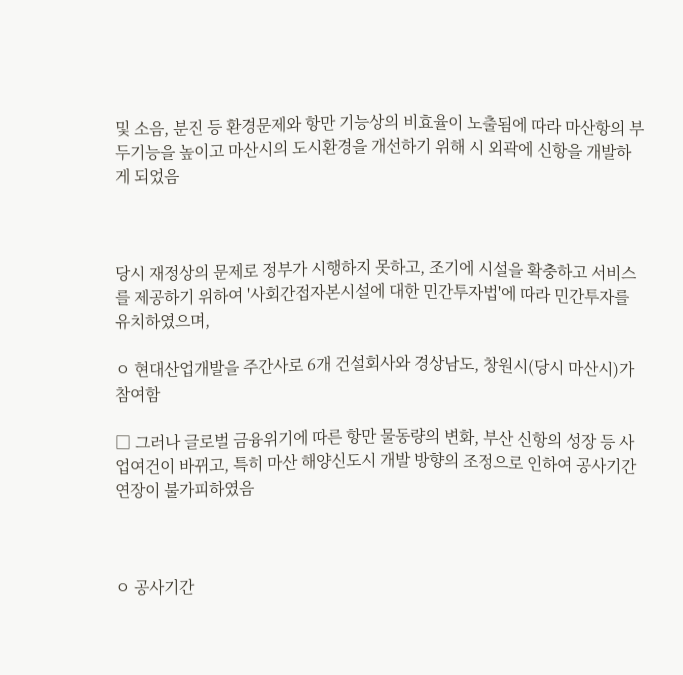및 소음, 분진 등 환경문제와 항만 기능상의 비효율이 노출됨에 따라 마산항의 부두기능을 높이고 마산시의 도시환경을 개선하기 위해 시 외곽에 신항을 개발하게 되었음



당시 재정상의 문제로 정부가 시행하지 못하고, 조기에 시설을 확충하고 서비스를 제공하기 위하여 '사회간접자본시설에 대한 민간투자법'에 따라 민간투자를 유치하였으며,

ㅇ 현대산업개발을 주간사로 6개 건설회사와 경상남도, 창원시(당시 마산시)가 참여함

□ 그러나 글로벌 금융위기에 따른 항만 물동량의 변화, 부산 신항의 성장 등 사업여건이 바뀌고, 특히 마산 해양신도시 개발 방향의 조정으로 인하여 공사기간 연장이 불가피하였음



ㅇ 공사기간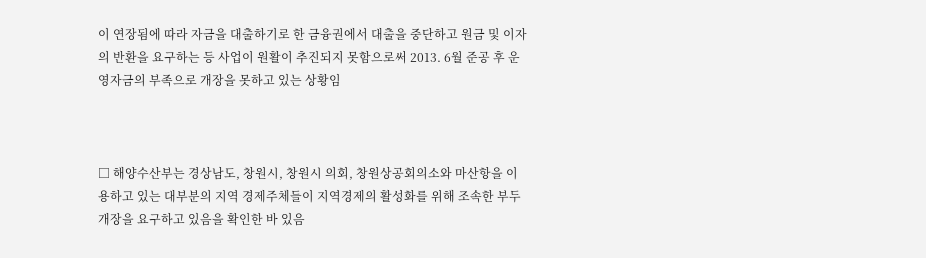이 연장됨에 따라 자금을 대출하기로 한 금융권에서 대출을 중단하고 원금 및 이자의 반환을 요구하는 등 사업이 원활이 추진되지 못함으로써 2013. 6월 준공 후 운영자금의 부족으로 개장을 못하고 있는 상황임



□ 해양수산부는 경상남도, 창원시, 창원시 의회, 창원상공회의소와 마산항을 이용하고 있는 대부분의 지역 경제주체들이 지역경제의 활성화를 위해 조속한 부두개장을 요구하고 있음을 확인한 바 있음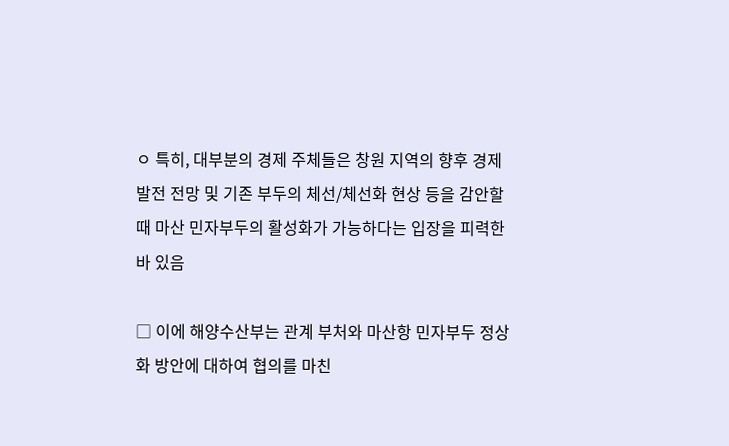ㅇ 특히, 대부분의 경제 주체들은 창원 지역의 향후 경제발전 전망 및 기존 부두의 체선/체선화 현상 등을 감안할 때 마산 민자부두의 활성화가 가능하다는 입장을 피력한 바 있음

□ 이에 해양수산부는 관계 부처와 마산항 민자부두 정상화 방안에 대하여 협의를 마친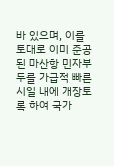바 있으며, 이를 토대로 이미 준공된 마산항 민자부두를 가급적 빠른 시일 내에 개장토록 하여 국가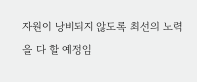자원이 낭비되지 않도록 최선의 노력을 다 할 예정임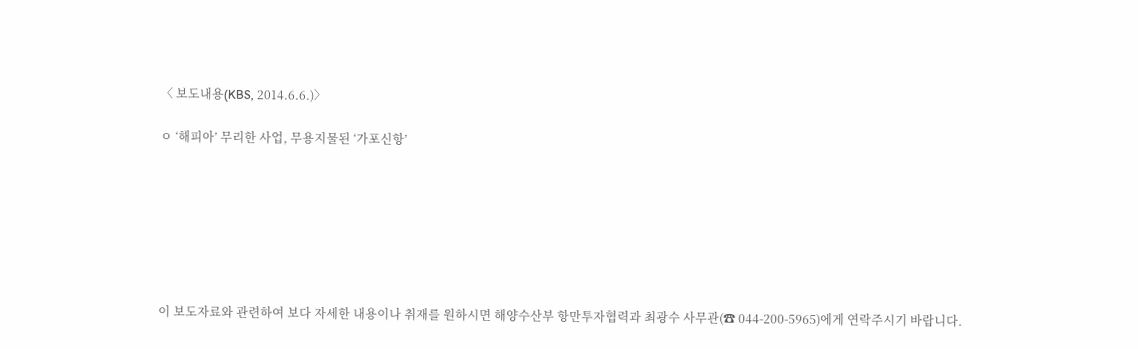〈 보도내용(KBS, 2014.6.6.)〉

ㅇ ‘해피아’ 무리한 사업, 무용지물된 ‘가포신항’







이 보도자료와 관련하여 보다 자세한 내용이나 취재를 원하시면 해양수산부 항만투자협력과 최광수 사무관(☎ 044-200-5965)에게 연락주시기 바랍니다.